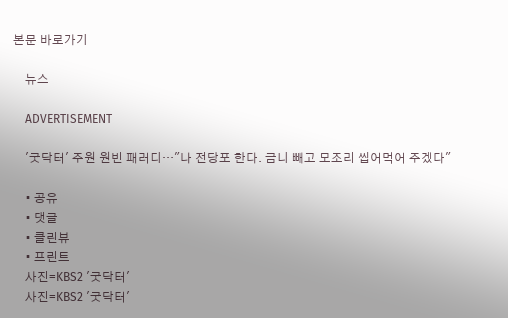본문 바로가기

    뉴스

    ADVERTISEMENT

    '굿닥터' 주원 원빈 패러디…"나 전당포 한다. 금니 빼고 모조리 씹어먹어 주겠다"

    • 공유
    • 댓글
    • 클린뷰
    • 프린트
    사진=KBS2 '굿닥터'
    사진=KBS2 '굿닥터'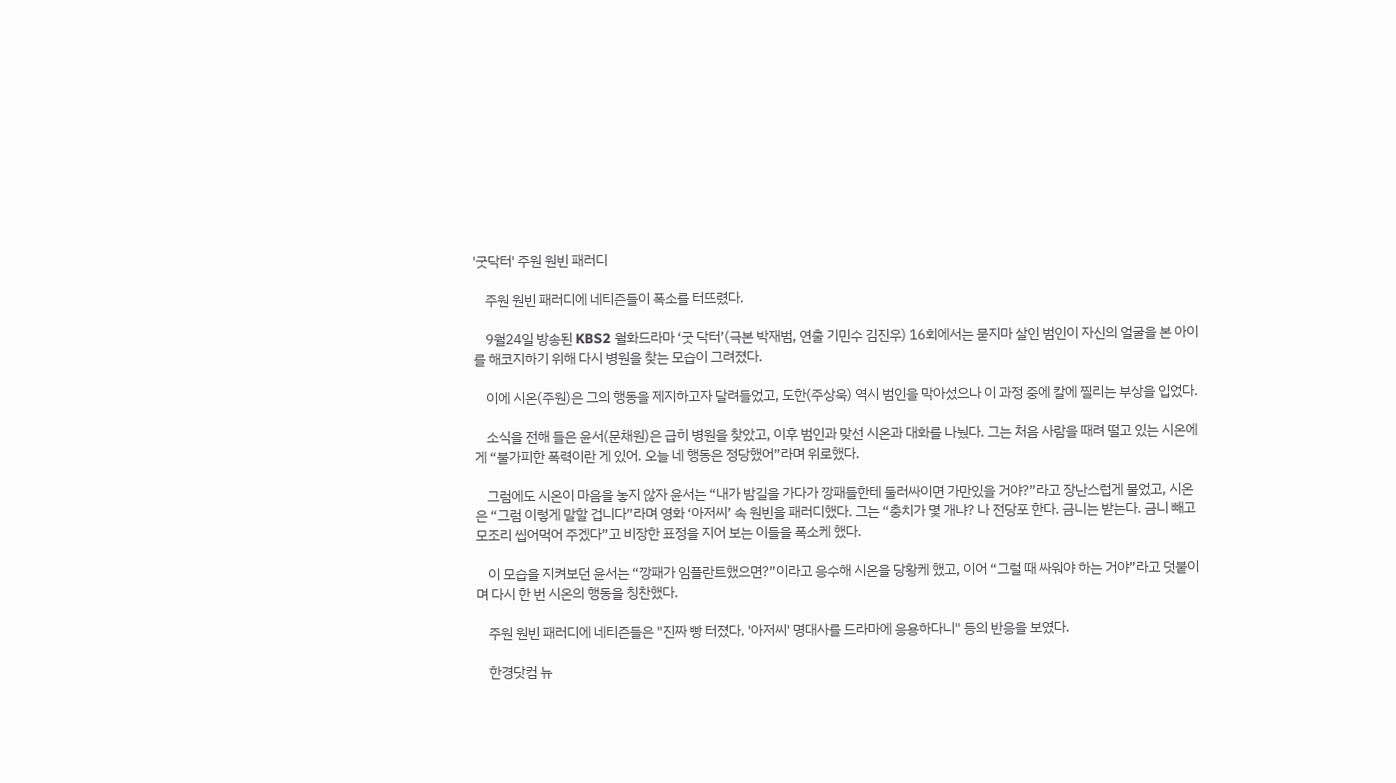'굿닥터' 주원 원빈 패러디

    주원 원빈 패러디에 네티즌들이 폭소를 터뜨렸다.

    9월24일 방송된 KBS2 월화드라마 ‘굿 닥터’(극본 박재범, 연출 기민수 김진우) 16회에서는 묻지마 살인 범인이 자신의 얼굴을 본 아이를 해코지하기 위해 다시 병원을 찾는 모습이 그려졌다.

    이에 시온(주원)은 그의 행동을 제지하고자 달려들었고, 도한(주상욱) 역시 범인을 막아섰으나 이 과정 중에 칼에 찔리는 부상을 입었다.

    소식을 전해 들은 윤서(문채원)은 급히 병원을 찾았고, 이후 범인과 맞선 시온과 대화를 나눴다. 그는 처음 사람을 때려 떨고 있는 시온에게 “불가피한 폭력이란 게 있어. 오늘 네 행동은 정당했어”라며 위로했다.

    그럼에도 시온이 마음을 놓지 않자 윤서는 “내가 밤길을 가다가 깡패들한테 둘러싸이면 가만있을 거야?”라고 장난스럽게 물었고, 시온은 “그럼 이렇게 말할 겁니다”라며 영화 ‘아저씨’ 속 원빈을 패러디했다. 그는 “충치가 몇 개냐? 나 전당포 한다. 금니는 받는다. 금니 빼고 모조리 씹어먹어 주겠다”고 비장한 표정을 지어 보는 이들을 폭소케 했다.

    이 모습을 지켜보던 윤서는 “깡패가 임플란트했으면?”이라고 응수해 시온을 당황케 했고, 이어 “그럴 때 싸워야 하는 거야”라고 덧붙이며 다시 한 번 시온의 행동을 칭찬했다.

    주원 원빈 패러디에 네티즌들은 "진짜 빵 터졌다. '아저씨' 명대사를 드라마에 응용하다니" 등의 반응을 보였다.

    한경닷컴 뉴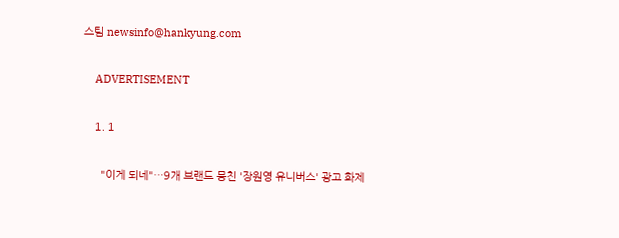스팀 newsinfo@hankyung.com

    ADVERTISEMENT

    1. 1

      "이게 되네"…9개 브랜드 뭉친 '장원영 유니버스' 광고 화제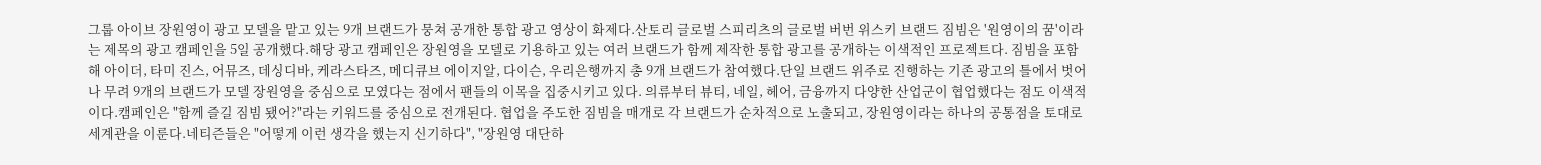그룹 아이브 장원영이 광고 모델을 맡고 있는 9개 브랜드가 뭉쳐 공개한 통합 광고 영상이 화제다.산토리 글로벌 스피리츠의 글로벌 버번 위스키 브랜드 짐빔은 '원영이의 꿈'이라는 제목의 광고 캠페인을 5일 공개했다.해당 광고 캠페인은 장원영을 모델로 기용하고 있는 여러 브랜드가 함께 제작한 통합 광고를 공개하는 이색적인 프로젝트다. 짐빔을 포함해 아이더, 타미 진스, 어뮤즈, 데싱디바, 케라스타즈, 메디큐브 에이지알, 다이슨, 우리은행까지 총 9개 브랜드가 참여했다.단일 브랜드 위주로 진행하는 기존 광고의 틀에서 벗어나 무려 9개의 브랜드가 모델 장원영을 중심으로 모였다는 점에서 팬들의 이목을 집중시키고 있다. 의류부터 뷰티, 네일, 헤어, 금융까지 다양한 산업군이 협업했다는 점도 이색적이다.캠페인은 "함께 즐길 짐빔 됐어?"라는 키워드를 중심으로 전개된다. 협업을 주도한 짐빔을 매개로 각 브랜드가 순차적으로 노출되고, 장원영이라는 하나의 공통점을 토대로 세계관을 이룬다.네티즌들은 "어떻게 이런 생각을 했는지 신기하다", "장원영 대단하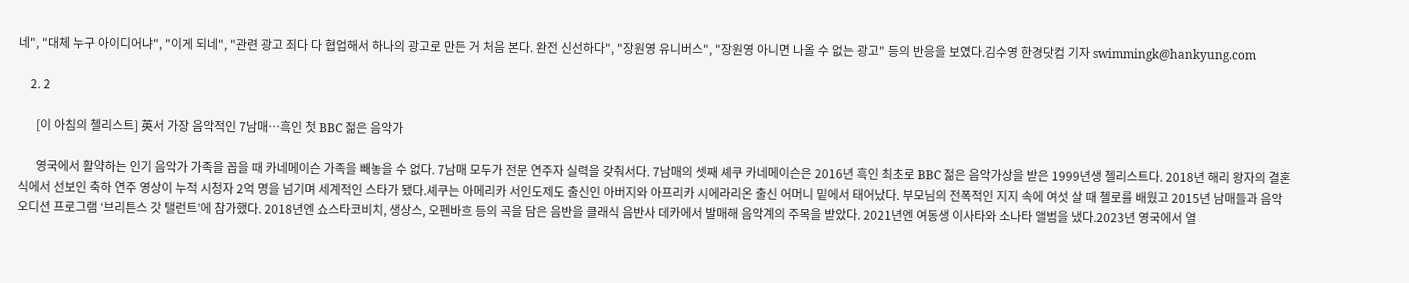네", "대체 누구 아이디어냐", "이게 되네", "관련 광고 죄다 다 협업해서 하나의 광고로 만든 거 처음 본다. 완전 신선하다", "장원영 유니버스", "장원영 아니면 나올 수 없는 광고" 등의 반응을 보였다.김수영 한경닷컴 기자 swimmingk@hankyung.com

    2. 2

      [이 아침의 첼리스트] 英서 가장 음악적인 7남매…흑인 첫 BBC 젊은 음악가

      영국에서 활약하는 인기 음악가 가족을 꼽을 때 카네메이슨 가족을 빼놓을 수 없다. 7남매 모두가 전문 연주자 실력을 갖춰서다. 7남매의 셋째 셰쿠 카네메이슨은 2016년 흑인 최초로 BBC 젊은 음악가상을 받은 1999년생 첼리스트다. 2018년 해리 왕자의 결혼식에서 선보인 축하 연주 영상이 누적 시청자 2억 명을 넘기며 세계적인 스타가 됐다.셰쿠는 아메리카 서인도제도 출신인 아버지와 아프리카 시에라리온 출신 어머니 밑에서 태어났다. 부모님의 전폭적인 지지 속에 여섯 살 때 첼로를 배웠고 2015년 남매들과 음악 오디션 프로그램 ‘브리튼스 갓 탤런트’에 참가했다. 2018년엔 쇼스타코비치, 생상스, 오펜바흐 등의 곡을 담은 음반을 클래식 음반사 데카에서 발매해 음악계의 주목을 받았다. 2021년엔 여동생 이사타와 소나타 앨범을 냈다.2023년 영국에서 열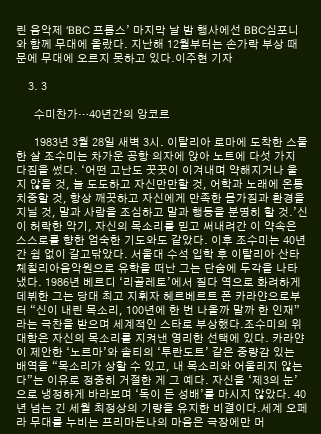린 음악제 ‘BBC 프롬스’ 마지막 날 밤 행사에선 BBC심포니와 함께 무대에 올랐다. 지난해 12월부터는 손가락 부상 때문에 무대에 오르지 못하고 있다.이주현 기자

    3. 3

      수미찬가…40년간의 앙코르

      1983년 3월 28일 새벽 3시. 이탈리아 로마에 도착한 스물한 살 조수미는 차가운 공항 의자에 앉아 노트에 다섯 가지 다짐을 썼다. ‘어떤 고난도 꿋꿋이 이겨내며 약해지거나 울지 않을 것, 늘 도도하고 자신만만할 것, 어학과 노래에 온통 치중할 것, 항상 깨끗하고 자신에게 만족한 몸가짐과 환경을 지닐 것, 말과 사람을 조심하고 말과 행동을 분명히 할 것.’신이 허락한 악기, 자신의 목소리를 믿고 써내려간 이 약속은 스스로를 향한 엄숙한 기도와도 같았다. 이후 조수미는 40년간 쉼 없이 갈고닦았다. 서울대 수석 입학 후 이탈리아 산타체칠리아음악원으로 유학을 떠난 그는 단숨에 두각을 나타냈다. 1986년 베르디 ‘리골레토’에서 질다 역으로 화려하게 데뷔한 그는 당대 최고 지휘자 헤르베르트 폰 카라얀으로부터 “신이 내린 목소리, 100년에 한 번 나올까 말까 한 인재”라는 극찬을 받으며 세계적인 스타로 부상했다.조수미의 위대함은 자신의 목소리를 지켜낸 영리한 선택에 있다. 카라얀이 제안한 ‘노르마’와 솔티의 ‘투란도트’ 같은 중량감 있는 배역을 “목소리가 상할 수 있고, 내 목소리와 어울리지 않는다”는 이유로 정중히 거절한 게 그 예다. 자신을 ‘제3의 눈’으로 냉정하게 바라보며 ‘독이 든 성배’를 마시지 않았다. 40년 넘는 긴 세월 최정상의 기량을 유지한 비결이다.세계 오페라 무대를 누비는 프리마돈나의 마음은 극장에만 머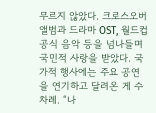무르지 않았다. 크로스오버 앨범과 드라마 OST, 월드컵 공식 음악 등을 넘나들며 국민적 사랑을 받았다. 국가적 행사에는 주요 공연을 연기하고 달려온 게 수차례. “나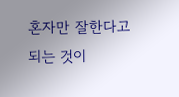혼자만 잘한다고 되는 것이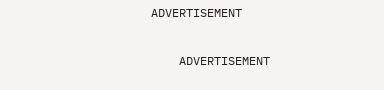ADVERTISEMENT

    ADVERTISEMENT